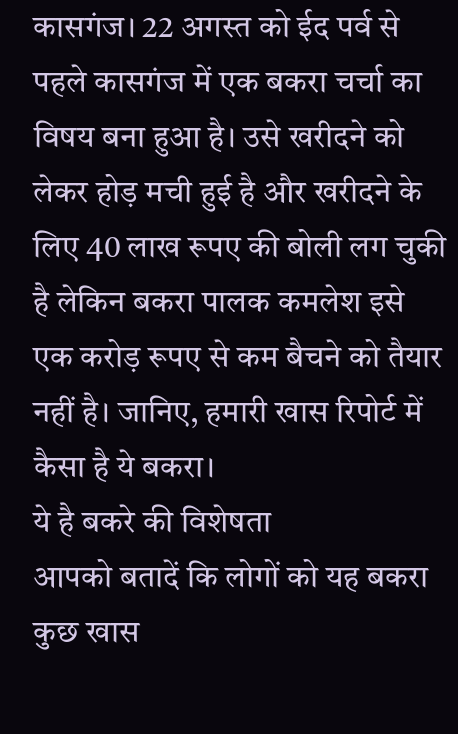कासगंज। 22 अगस्त को ईद पर्व से पहले कासगंज में एक बकरा चर्चा का विषय बना हुआ है। उसे खरीदने को लेकर होड़ मची हुई है और खरीदने के लिए 40 लाख रूपए की बोली लग चुकी है लेकिन बकरा पालक कमलेश इसे एक करोड़ रूपए से कम बैचने को तैयार नहीं है। जानिए, हमारी खास रिपोर्ट में कैसा है ये बकरा।
ये है बकरे की विशेषता
आपको बतादें कि लोगों को यह बकरा कुछ खास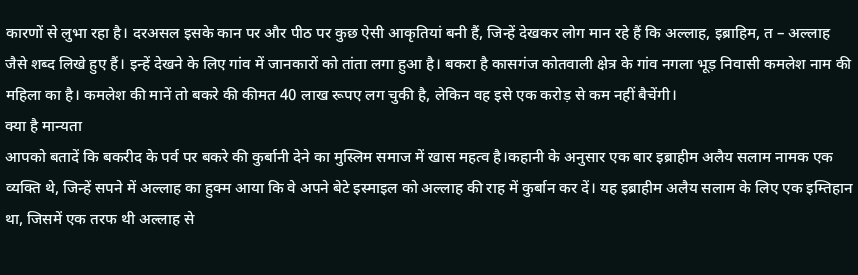कारणों से लुभा रहा है। दरअसल इसके कान पर और पीठ पर कुछ ऐसी आकृतियां बनी हैं, जिन्हें देखकर लोग मान रहे हैं कि अल्लाह, इब्राहिम, त – अल्लाह जैसे शब्द लिखे हुए हैं। इन्हें देखने के लिए गांव में जानकारों को तांता लगा हुआ है। बकरा है कासगंज कोतवाली क्षेत्र के गांव नगला भूड़ निवासी कमलेश नाम की महिला का है। कमलेश की मानें तो बकरे की कीमत 40 लाख रूपए लग चुकी है, लेकिन वह इसे एक करोड़ से कम नहीं बैचेंगी।
क्या है मान्यता
आपको बतादें कि बकरीद के पर्व पर बकरे की कुर्बानी देने का मुस्लिम समाज में खास महत्व है।कहानी के अनुसार एक बार इब्राहीम अलैय सलाम नामक एक व्यक्ति थे, जिन्हें सपने में अल्लाह का हुक्म आया कि वे अपने बेटे इस्माइल को अल्लाह की राह में कुर्बान कर दें। यह इब्राहीम अलैय सलाम के लिए एक इम्तिहान था, जिसमें एक तरफ थी अल्लाह से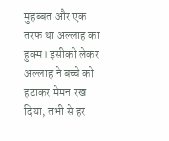मुहब्बत और एक तरफ था अल्लाह का हुक्म। इसीको लेकर अल्लाह ने बच्चे को हटाकर मेमन रख दिया, तभी से हर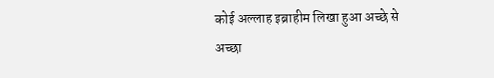कोई अल्लाह इब्राहीम लिखा हुआ अच्छे से अच्छा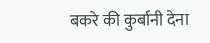बकरे की कुर्बानी देना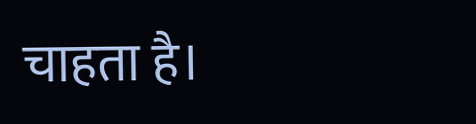चाहता है।